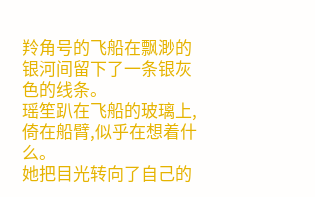羚角号的飞船在飘渺的银河间留下了一条银灰色的线条。
瑶笙趴在飞船的玻璃上,倚在船臂,似乎在想着什么。
她把目光转向了自己的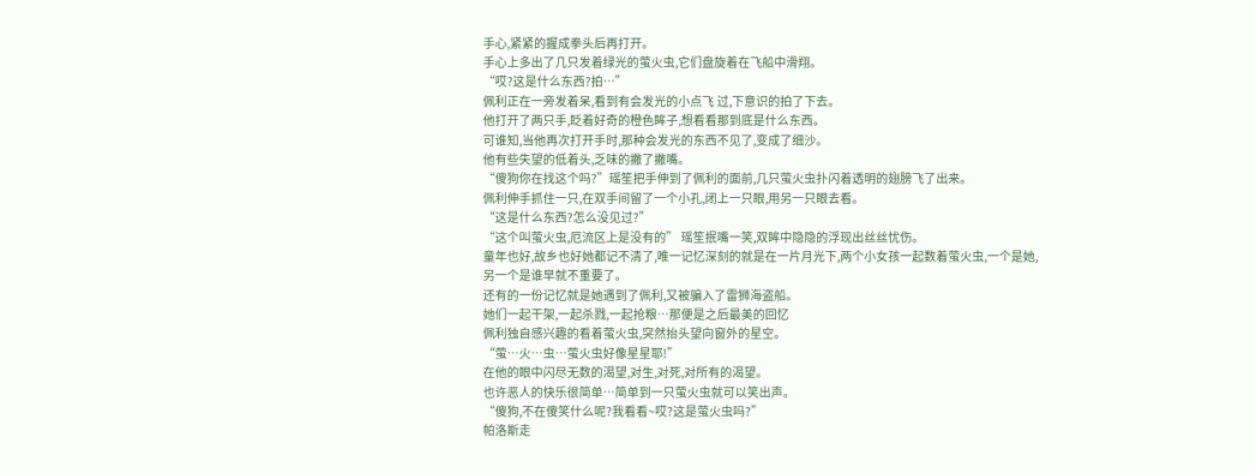手心,紧紧的握成拳头后再打开。
手心上多出了几只发着绿光的萤火虫,它们盘旋着在飞船中滑翔。
“哎?这是什么东西?拍…”
佩利正在一旁发着呆,看到有会发光的小点飞 过,下意识的拍了下去。
他打开了两只手,眨着好奇的橙色眸子,想看看那到底是什么东西。
可谁知,当他再次打开手时,那种会发光的东西不见了,变成了细沙。
他有些失望的低着头,乏味的撇了撇嘴。
“傻狗你在找这个吗?”瑶笙把手伸到了佩利的面前,几只萤火虫扑闪着透明的翅膀飞了出来。
佩利伸手抓住一只,在双手间留了一个小孔,闭上一只眼,用另一只眼去看。
“这是什么东西?怎么没见过?”
“这个叫萤火虫,厄流区上是没有的” 瑶笙抿嘴一笑,双眸中隐隐的浮现出丝丝忧伤。
童年也好,故乡也好她都记不清了,唯一记忆深刻的就是在一片月光下,两个小女孩一起数着萤火虫,一个是她,另一个是谁早就不重要了。
还有的一份记忆就是她遇到了佩利,又被骗入了雷狮海盗船。
她们一起干架,一起杀戮,一起抢粮…那便是之后最美的回忆
佩利独自感兴趣的看着萤火虫,突然抬头望向窗外的星空。
“萤…火…虫…萤火虫好像星星耶!”
在他的眼中闪尽无数的渴望,对生,对死,对所有的渴望。
也许恶人的快乐很简单…简单到一只萤火虫就可以笑出声。
“傻狗,不在傻笑什么呢?我看看~哎?这是萤火虫吗?”
帕洛斯走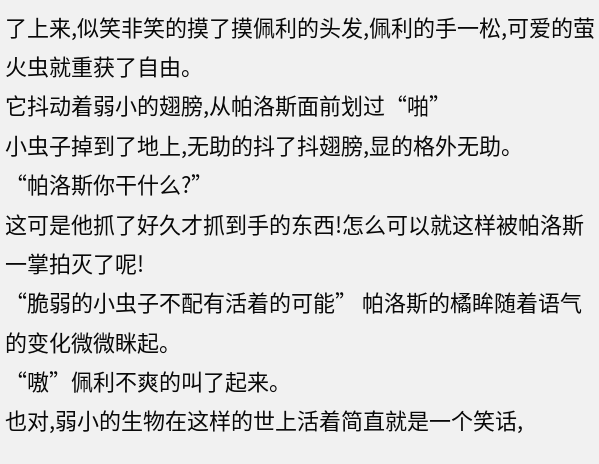了上来,似笑非笑的摸了摸佩利的头发,佩利的手一松,可爱的萤火虫就重获了自由。
它抖动着弱小的翅膀,从帕洛斯面前划过“啪”
小虫子掉到了地上,无助的抖了抖翅膀,显的格外无助。
“帕洛斯你干什么?”
这可是他抓了好久才抓到手的东西!怎么可以就这样被帕洛斯一掌拍灭了呢!
“脆弱的小虫子不配有活着的可能” 帕洛斯的橘眸随着语气的变化微微眯起。
“嗷”佩利不爽的叫了起来。
也对,弱小的生物在这样的世上活着简直就是一个笑话,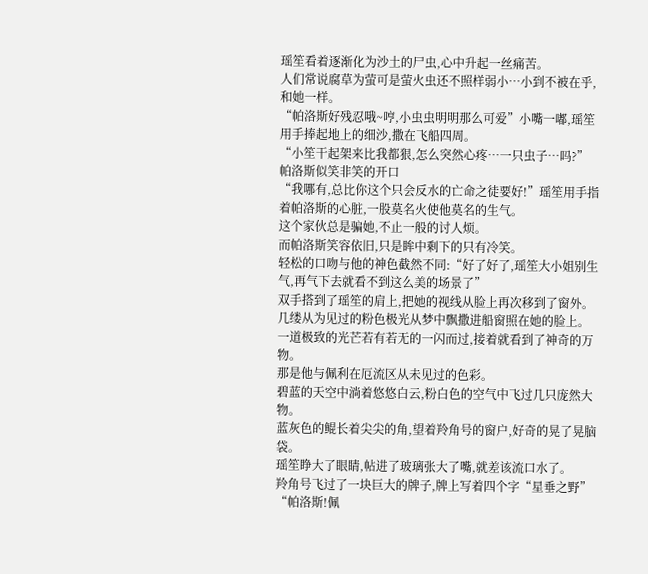瑶笙看着逐渐化为沙土的尸虫,心中升起一丝痛苦。
人们常说腐草为萤可是萤火虫还不照样弱小…小到不被在乎,和她一样。
“帕洛斯好残忍哦~哼,小虫虫明明那么可爱”小嘴一嘟,瑶笙用手捧起地上的细沙,撒在飞船四周。
“小笙干起架来比我都狠,怎么突然心疼…一只虫子…吗?” 帕洛斯似笑非笑的开口
“我哪有,总比你这个只会反水的亡命之徒要好!”瑶笙用手指着帕洛斯的心脏,一股莫名火使他莫名的生气。
这个家伙总是骗她,不止一般的讨人烦。
而帕洛斯笑容依旧,只是眸中剩下的只有冷笑。
轻松的口吻与他的神色截然不同:“好了好了,瑶笙大小姐别生气,再气下去就看不到这么美的场景了”
双手搭到了瑶笙的肩上,把她的视线从脸上再次移到了窗外。
几缕从为见过的粉色极光从梦中飘撒进船窗照在她的脸上。
一道极致的光芒若有若无的一闪而过,接着就看到了神奇的万物。
那是他与佩利在厄流区从未见过的色彩。
碧蓝的天空中淌着悠悠白云,粉白色的空气中飞过几只庞然大物。
蓝灰色的鲲长着尖尖的角,望着羚角号的窗户,好奇的晃了晃脑袋。
瑶笙睁大了眼睛,帖进了玻璃张大了嘴,就差该流口水了。
羚角号飞过了一块巨大的牌子,牌上写着四个字“星垂之野”
“帕洛斯!佩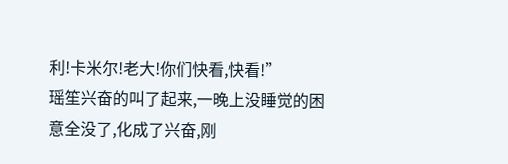利!卡米尔!老大!你们快看,快看!”
瑶笙兴奋的叫了起来,一晚上没睡觉的困意全没了,化成了兴奋,刚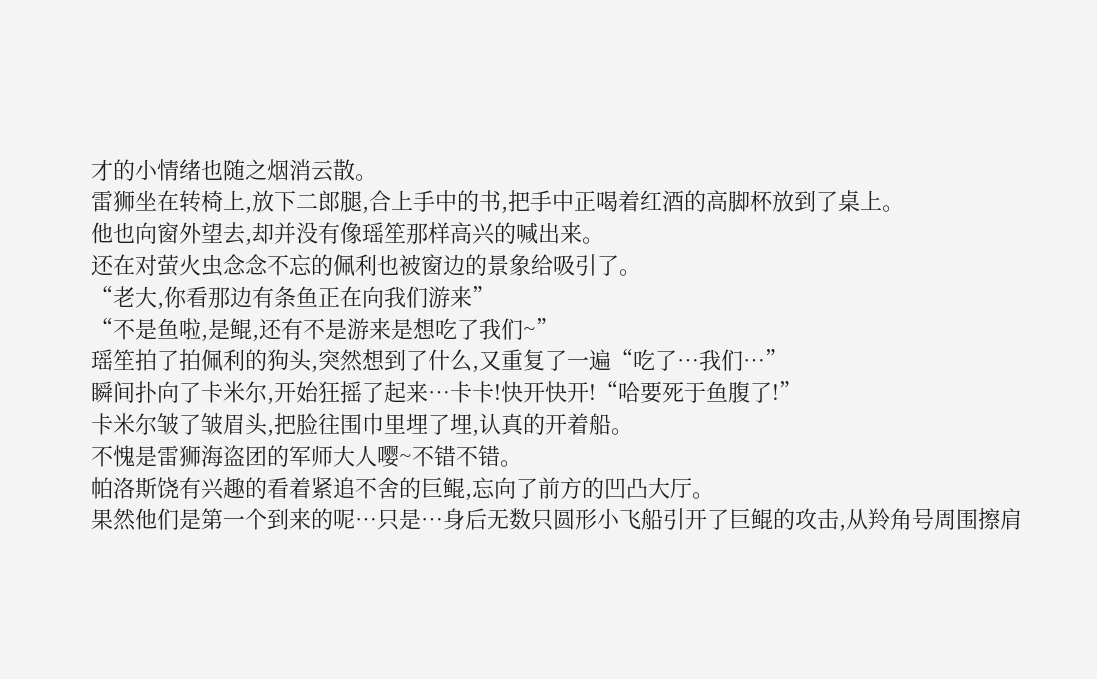才的小情绪也随之烟消云散。
雷狮坐在转椅上,放下二郎腿,合上手中的书,把手中正喝着红酒的高脚杯放到了桌上。
他也向窗外望去,却并没有像瑶笙那样高兴的喊出来。
还在对萤火虫念念不忘的佩利也被窗边的景象给吸引了。
“老大,你看那边有条鱼正在向我们游来”
“不是鱼啦,是鲲,还有不是游来是想吃了我们~”
瑶笙拍了拍佩利的狗头,突然想到了什么,又重复了一遍“吃了…我们…”
瞬间扑向了卡米尔,开始狂摇了起来…卡卡!快开快开!“哈要死于鱼腹了!”
卡米尔皱了皱眉头,把脸往围巾里埋了埋,认真的开着船。
不愧是雷狮海盗团的军师大人嘤~不错不错。
帕洛斯饶有兴趣的看着紧追不舍的巨鲲,忘向了前方的凹凸大厅。
果然他们是第一个到来的呢…只是…身后无数只圆形小飞船引开了巨鲲的攻击,从羚角号周围擦肩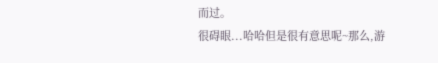而过。
很碍眼...哈哈但是很有意思呢~那么,游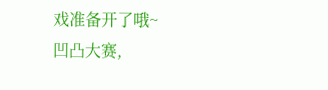戏准备开了哦~
凹凸大赛,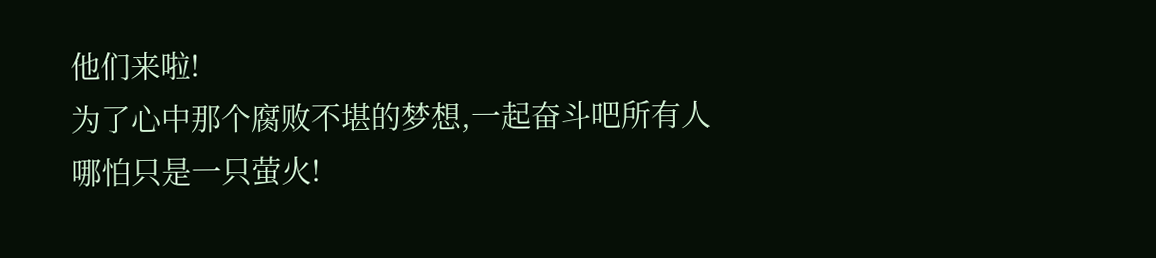他们来啦!
为了心中那个腐败不堪的梦想,一起奋斗吧所有人
哪怕只是一只萤火!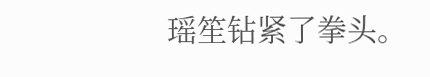瑶笙钻紧了拳头。